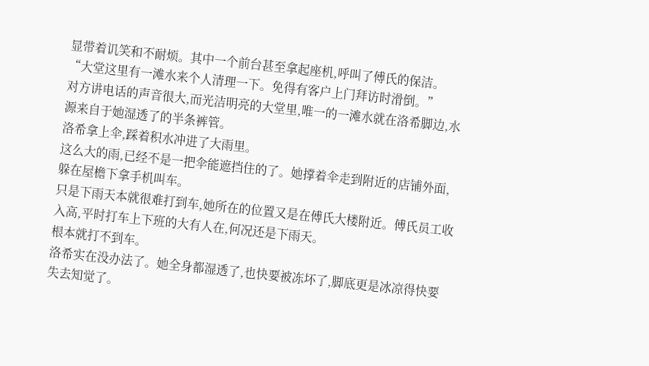显带着讥笑和不耐烦。其中一个前台甚至拿起座机,呼叫了傅氏的保洁。
“大堂这里有一滩水来个人清理一下。免得有客户上门拜访时滑倒。”
对方讲电话的声音很大,而光洁明亮的大堂里,唯一的一滩水就在洛希脚边,水源来自于她湿透了的半条裤管。
洛希拿上伞,踩着积水冲进了大雨里。
这么大的雨,已经不是一把伞能遮挡住的了。她撑着伞走到附近的店铺外面,躲在屋檐下拿手机叫车。
只是下雨天本就很难打到车,她所在的位置又是在傅氏大楼附近。傅氏员工收入高,平时打车上下班的大有人在,何况还是下雨天。
根本就打不到车。
洛希实在没办法了。她全身都湿透了,也快要被冻坏了,脚底更是冰凉得快要失去知觉了。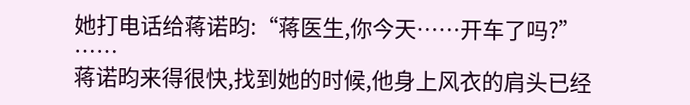她打电话给蒋诺昀:“蒋医生,你今天……开车了吗?”
……
蒋诺昀来得很快,找到她的时候,他身上风衣的肩头已经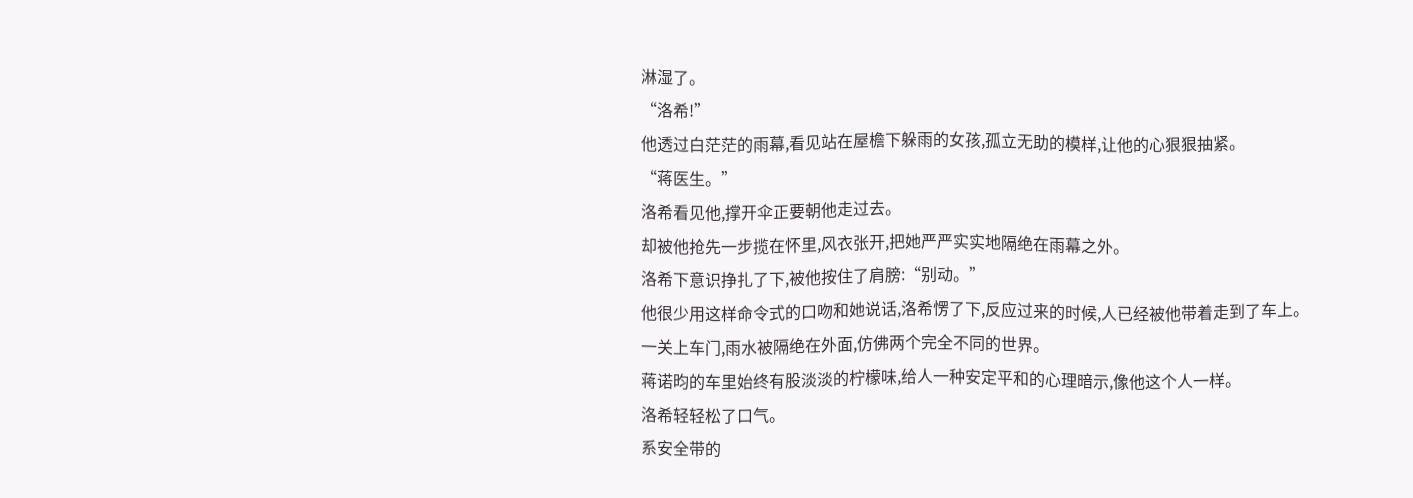淋湿了。
“洛希!”
他透过白茫茫的雨幕,看见站在屋檐下躲雨的女孩,孤立无助的模样,让他的心狠狠抽紧。
“蒋医生。”
洛希看见他,撑开伞正要朝他走过去。
却被他抢先一步揽在怀里,风衣张开,把她严严实实地隔绝在雨幕之外。
洛希下意识挣扎了下,被他按住了肩膀:“别动。”
他很少用这样命令式的口吻和她说话,洛希愣了下,反应过来的时候,人已经被他带着走到了车上。
一关上车门,雨水被隔绝在外面,仿佛两个完全不同的世界。
蒋诺昀的车里始终有股淡淡的柠檬味,给人一种安定平和的心理暗示,像他这个人一样。
洛希轻轻松了口气。
系安全带的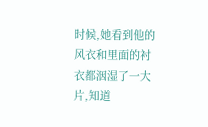时候,她看到他的风衣和里面的衬衣都洇湿了一大片,知道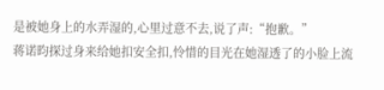是被她身上的水弄湿的,心里过意不去,说了声:“抱歉。”
蒋诺昀探过身来给她扣安全扣,怜惜的目光在她湿透了的小脸上流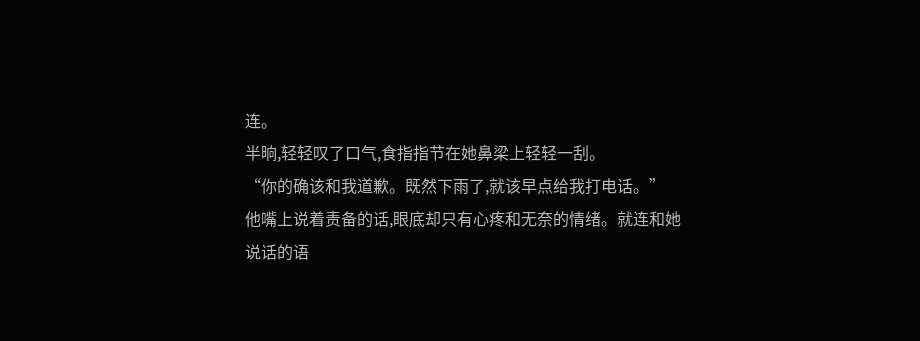连。
半晌,轻轻叹了口气,食指指节在她鼻梁上轻轻一刮。
“你的确该和我道歉。既然下雨了,就该早点给我打电话。”
他嘴上说着责备的话,眼底却只有心疼和无奈的情绪。就连和她说话的语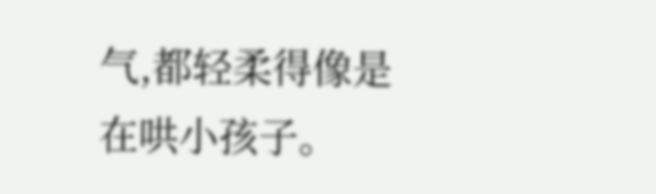气,都轻柔得像是在哄小孩子。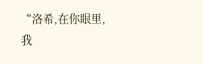“洛希,在你眼里,我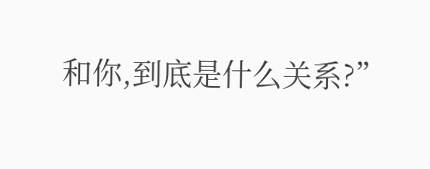和你,到底是什么关系?”